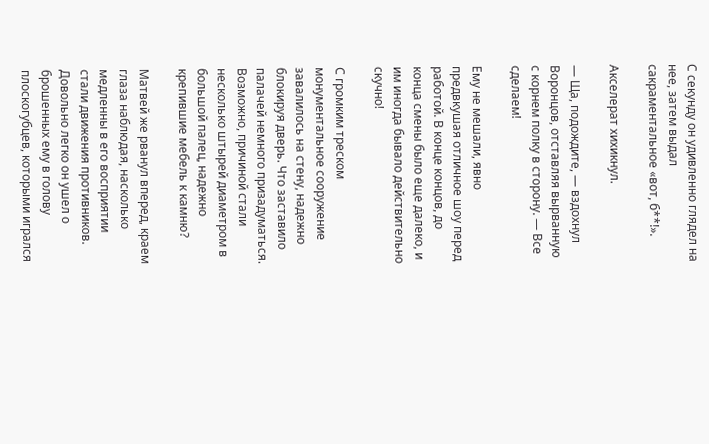С секунду он удивленно глядел на нее, затем выдал сакраментальное «вот, б**!».

Акселерат хихикнул.

— Ща, подождите, — вздохнул Воронцов, отставляя вырванную с корнем полку в сторону. — Все сделаем!

Ему не мешали, явно предвкушая отличное шоу перед работой. В конце концов, до конца смены было еще далеко, и им иногда бывало действительно скучно!

С громким треском монументальное сооружение завалилось на стену, надежно блокируя дверь. Что заставило палачей немного призадуматься. Возможно, причиной стали несколько штырей диаметром в большой палец, надежно крепившие мебель к камню?

Матвей же рванул вперед, краем глаза наблюдая, насколько медленны в его восприятии стали движения противников. Довольно легко он ушел о брошенных ему в голову плоскогубцев, которыми игрался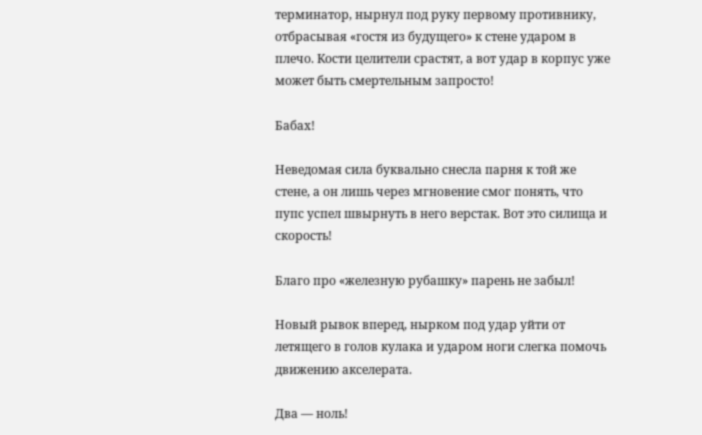терминатор, нырнул под руку первому противнику, отбрасывая «гостя из будущего» к стене ударом в плечо. Кости целители срастят, а вот удар в корпус уже может быть смертельным запросто!

Бабах!

Неведомая сила буквально снесла парня к той же стене, а он лишь через мгновение смог понять, что пупс успел швырнуть в него верстак. Вот это силища и скорость!

Благо про «железную рубашку» парень не забыл!

Новый рывок вперед, нырком под удар уйти от летящего в голов кулака и ударом ноги слегка помочь движению акселерата.

Два — ноль!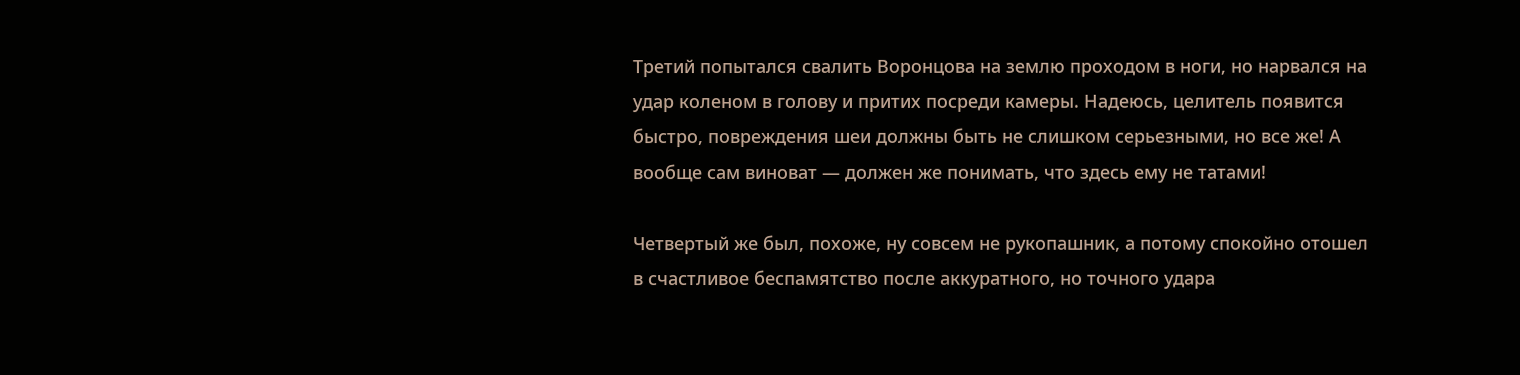Третий попытался свалить Воронцова на землю проходом в ноги, но нарвался на удар коленом в голову и притих посреди камеры. Надеюсь, целитель появится быстро, повреждения шеи должны быть не слишком серьезными, но все же! А вообще сам виноват — должен же понимать, что здесь ему не татами!

Четвертый же был, похоже, ну совсем не рукопашник, а потому спокойно отошел в счастливое беспамятство после аккуратного, но точного удара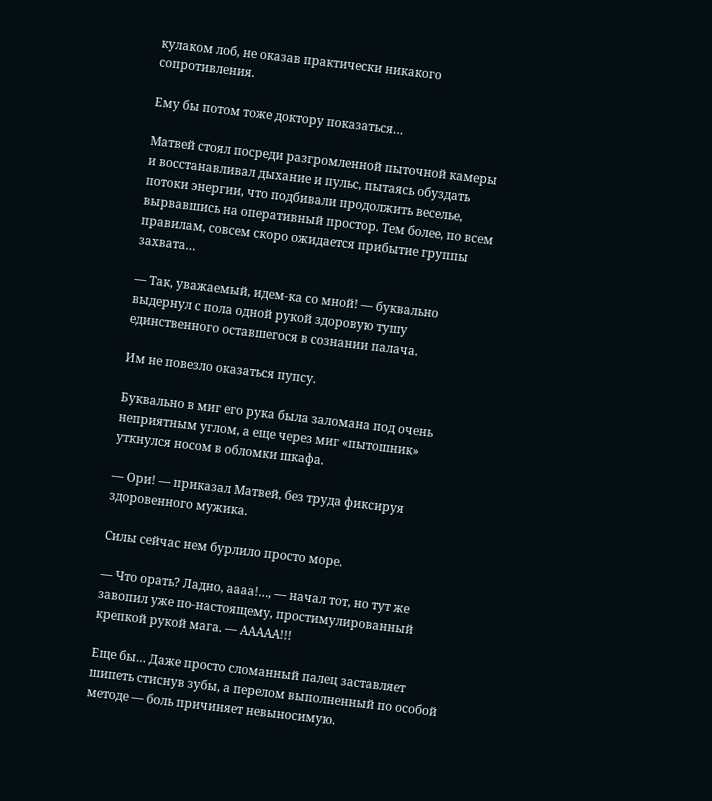кулаком лоб, не оказав практически никакого сопротивления.

Ему бы потом тоже доктору показаться…

Матвей стоял посреди разгромленной пыточной камеры и восстанавливал дыхание и пульс, пытаясь обуздать потоки энергии, что подбивали продолжить веселье, вырвавшись на оперативный простор. Тем более, по всем правилам, совсем скоро ожидается прибытие группы захвата…

— Так, уважаемый, идем-ка со мной! — буквально выдернул с пола одной рукой здоровую тушу единственного оставшегося в сознании палача.

Им не повезло оказаться пупсу.

Буквально в миг его рука была заломана под очень неприятным углом, а еще через миг «пытошник» уткнулся носом в обломки шкафа.

— Ори! — приказал Матвей, без труда фиксируя здоровенного мужика.

Силы сейчас нем бурлило просто море.

— Что орать? Ладно, аааа!…, — начал тот, но тут же завопил уже по-настоящему, простимулированный крепкой рукой мага. — ААААА!!!

Еще бы… Даже просто сломанный палец заставляет шипеть стиснув зубы, а перелом выполненный по особой методе — боль причиняет невыносимую.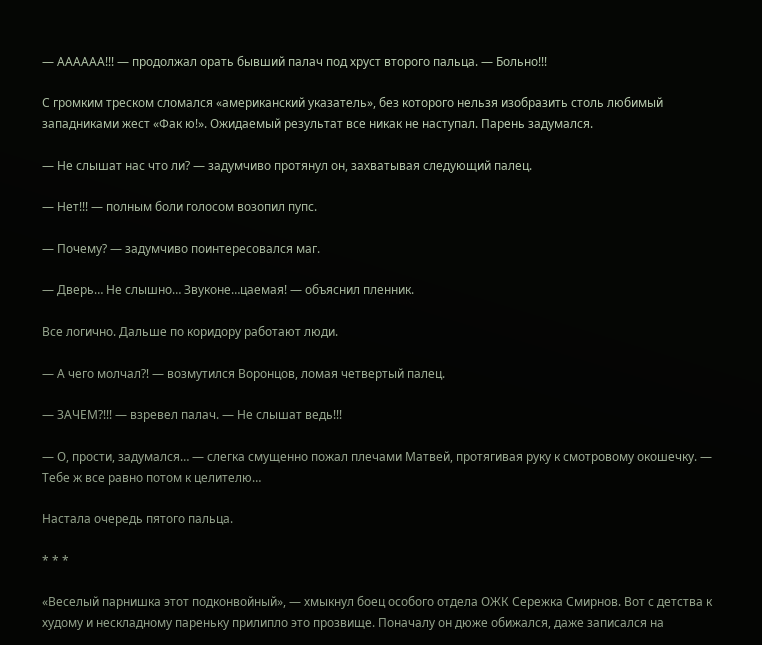— АААААА!!! — продолжал орать бывший палач под хруст второго пальца. — Больно!!!

С громким треском сломался «американский указатель», без которого нельзя изобразить столь любимый западниками жест «Фак ю!». Ожидаемый результат все никак не наступал. Парень задумался.

— Не слышат нас что ли? — задумчиво протянул он, захватывая следующий палец.

— Нет!!! — полным боли голосом возопил пупс.

— Почему? — задумчиво поинтересовался маг.

— Дверь… Не слышно… Звуконе…цаемая! — объяснил пленник.

Все логично. Дальше по коридору работают люди.

— А чего молчал⁈ — возмутился Воронцов, ломая четвертый палец.

— ЗАЧЕМ?!!! — взревел палач. — Не слышат ведь!!!

— О, прости, задумался… — слегка смущенно пожал плечами Матвей, протягивая руку к смотровому окошечку. — Тебе ж все равно потом к целителю…

Настала очередь пятого пальца.

* * *

«Веселый парнишка этот подконвойный», — хмыкнул боец особого отдела ОЖК Сережка Смирнов. Вот с детства к худому и нескладному пареньку прилипло это прозвище. Поначалу он дюже обижался, даже записался на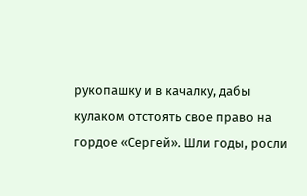рукопашку и в качалку, дабы кулаком отстоять свое право на гордое «Сергей». Шли годы, росли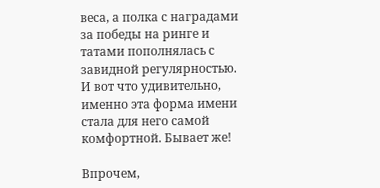веса, а полка с наградами за победы на ринге и татами пополнялась с завидной регулярностью. И вот что удивительно, именно эта форма имени стала для него самой комфортной. Бывает же!

Впрочем,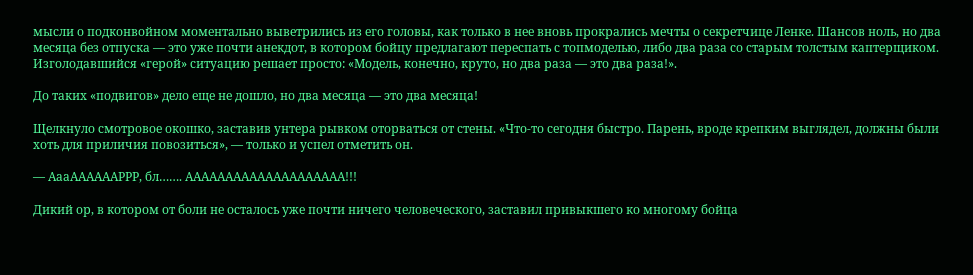мысли о подконвойном моментально выветрились из его головы, как только в нее вновь прокрались мечты о секретчице Ленке. Шансов ноль, но два месяца без отпуска — это уже почти анекдот, в котором бойцу предлагают переспать с топмоделью, либо два раза со старым толстым каптерщиком. Изголодавшийся «герой» ситуацию решает просто: «Модель, конечно, круто, но два раза — это два раза!».

До таких «подвигов» дело еще не дошло, но два месяца — это два месяца!

Щелкнуло смотровое окошко, заставив унтера рывком оторваться от стены. «Что-то сегодня быстро. Парень, вроде крепким выглядел, должны были хоть для приличия повозиться», — только и успел отметить он.

— АааААААААРРР, бл……. АААААААААААААААААААА!!!

Дикий ор, в котором от боли не осталось уже почти ничего человеческого, заставил привыкшего ко многому бойца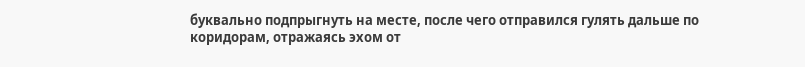буквально подпрыгнуть на месте, после чего отправился гулять дальше по коридорам, отражаясь эхом от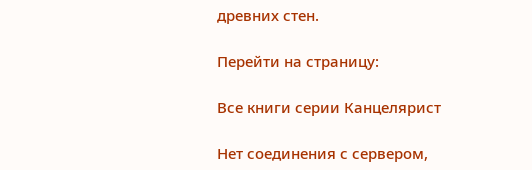древних стен.

Перейти на страницу:

Все книги серии Канцелярист

Нет соединения с сервером,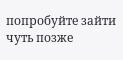попробуйте зайти чуть позже